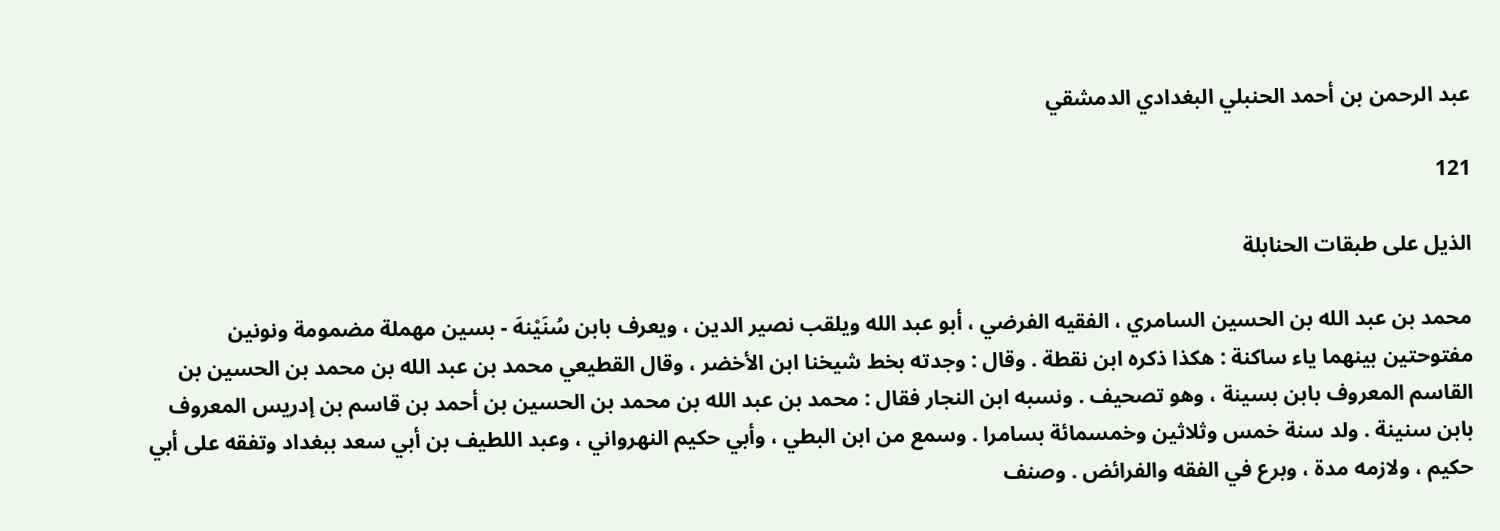عبد الرحمن بن أحمد الحنبلي البغدادي الدمشقي

121

الذيل على طبقات الحنابلة

محمد بن عبد الله بن الحسين السامري ، الفقيه الفرضي ، أبو عبد الله ويلقب نصير الدين ، ويعرف بابن سُنَيْنهَ - بسين مهملة مضمومة ونونين مفتوحتين بينهما ياء ساكنة : هكذا ذكره ابن نقطة . وقال : وجدته بخط شيخنا ابن الأخضر ، وقال القطيعي محمد بن عبد الله بن محمد بن الحسين بن القاسم المعروف بابن بسينة ، وهو تصحيف . ونسبه ابن النجار فقال : محمد بن عبد الله بن محمد بن الحسين بن أحمد بن قاسم بن إدريس المعروف بابن سنينة . ولد سنة خمس وثلاثين وخمسمائة بسامرا . وسمع من ابن البطي ، وأبي حكيم النهرواني ، وعبد اللطيف بن أبي سعد ببغداد وتفقه على أبي حكيم ، ولازمه مدة ، وبرع في الفقه والفرائض . وصنف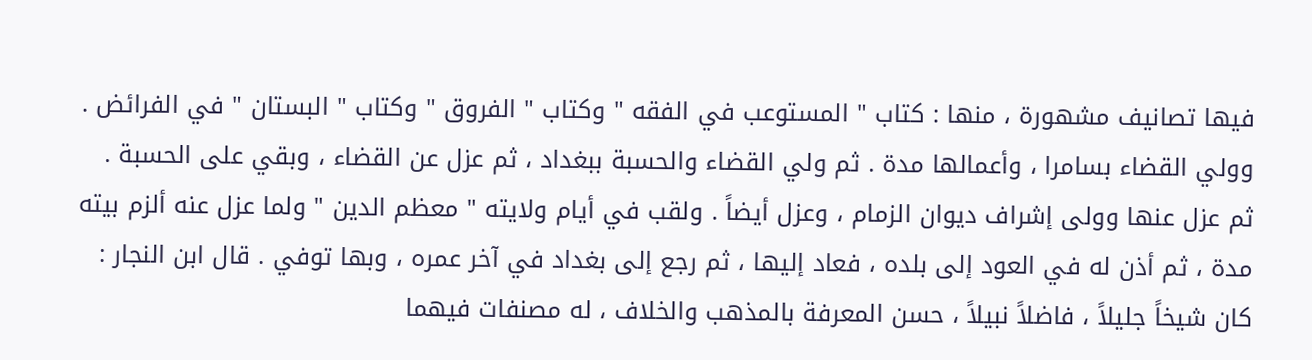فيها تصانيف مشهورة ، منها : كتاب " المستوعب في الفقه " وكتاب " الفروق " وكتاب " البستان " في الفرائض . وولي القضاء بسامرا ، وأعمالها مدة . ثم ولي القضاء والحسبة ببغداد ، ثم عزل عن القضاء ، وبقي على الحسبة . ثم عزل عنها وولى إشراف ديوان الزمام ، وعزل أيضاً . ولقب في أيام ولايته " معظم الدين " ولما عزل عنه ألزم بيته مدة ، ثم أذن له في العود إلى بلده ، فعاد إليها ، ثم رجع إلى بغداد في آخر عمره ، وبها توفي . قال ابن النجار : كان شيخاً جليلاً ، فاضلاً نبيلاً ، حسن المعرفة بالمذهب والخلاف ، له مصنفات فيهما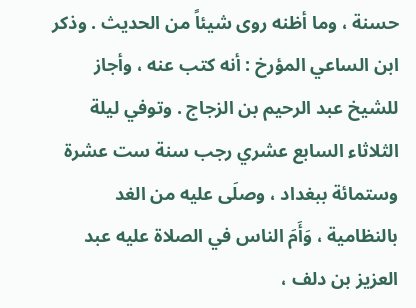حسنة ، وما أظنه روى شيئاً من الحديث . وذكر ابن الساعي المؤرخ : أنه كتب عنه ، وأجاز للشيخ عبد الرحيم بن الزجاج . وتوفي ليلة الثلاثاء السابع عشري رجب سنة ست عشرة وستمائة ببغداد ، وصلَى عليه من الغد بالنظامية ، وَأَمَ الناس في الصلاة عليه عبد العزيز بن دلف ،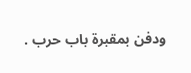ودفن بمقبرة باب حرب .